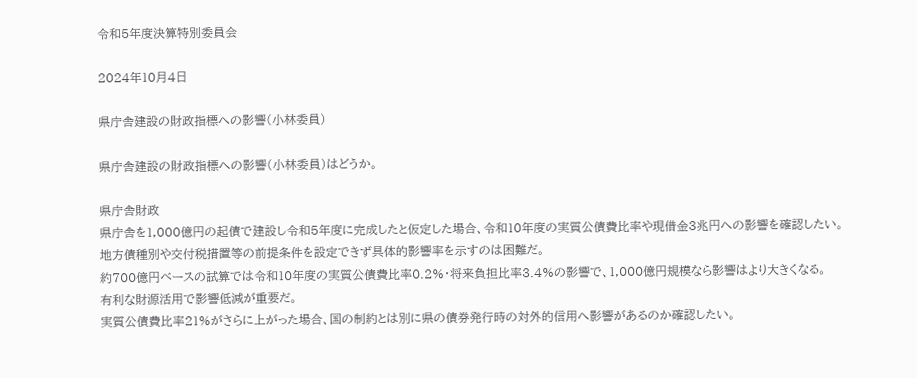令和5年度決算特別委員会

2024年10月4日

県庁舎建設の財政指標への影響(小林委員)

県庁舎建設の財政指標への影響(小林委員)はどうか。

県庁舎財政
県庁舎を1,000億円の起債で建設し令和5年度に完成したと仮定した場合、令和10年度の実質公債費比率や現借金3兆円への影響を確認したい。
地方債種別や交付税措置等の前提条件を設定できず具体的影響率を示すのは困難だ。
約700億円ベースの試算では令和10年度の実質公債費比率0.2%・将来負担比率3.4%の影響で、1,000億円規模なら影響はより大きくなる。
有利な財源活用で影響低減が重要だ。
実質公債費比率21%がさらに上がった場合、国の制約とは別に県の債券発行時の対外的信用へ影響があるのか確認したい。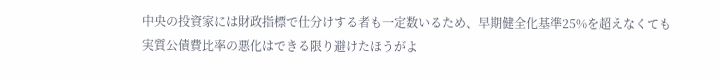中央の投資家には財政指標で仕分けする者も一定数いるため、早期健全化基準25%を超えなくても実質公債費比率の悪化はできる限り避けたほうがよ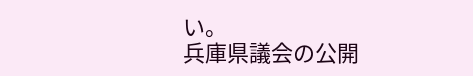い。
兵庫県議会の公開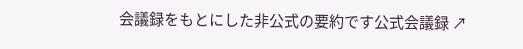会議録をもとにした非公式の要約です公式会議録 ↗